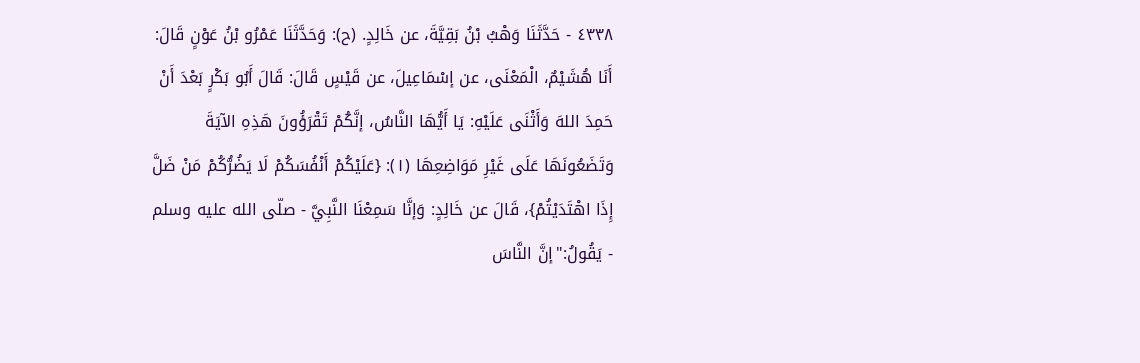٤٣٣٨ - حَدَّثَنَا وَهْبُ بْنُ بَقِيَّةَ، عن خَالِدٍ. (ح): وَحَدَّثَنَا عَمْرُو بْنُ عَوْنٍ قَالَ: أَنَا هُشَيْمٌ، الْمَعْنَى، عن إسْمَاعِيلَ، عن قَيْسٍ قَالَ: قَالَ أَبُو بَكْرٍ بَعْدَ أَنْ حَمِدَ اللهَ وَأَثْنَى عَلَيْهِ: يَا أَيُّهَا النَّاسُ، إنَّكُمْ تَقْرَؤُونَ هَذِهِ الآيَةَ وَتَضَعُونَهَا عَلَى غَيْرِ مَوَاضِعِهَا (١): {عَلَيْكُمْ أَنْفُسَكُمْ لَا يَضُرُّكُمْ مَنْ ضَلَّ إِذَا اهْتَدَيْتُمْ}، قَالَ عن خَالِدٍ: وَإنَّا سَمِعْنَا النَّبِيَّ - صلّى الله عليه وسلم - يَقُولُ:"إنَّ النَّاسَ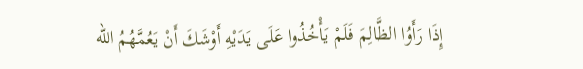إِذَا رَأَوُا الظَّالِمَ فَلَمْ يَأْخُذُوا عَلَى يَدَيْهِ أَوْشَكَ أَنْ يَعُمَّهُمُ الله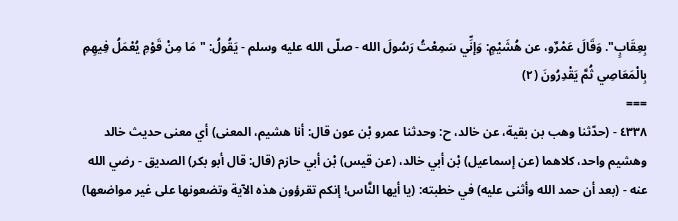بِعِقَابٍ". وَقَالَ عَمْرٌو، عن هُشَيْمٍ: وَإنِّي سَمِعْتُ رَسُولَ الله - صلّى الله عليه وسلم - يَقُولُ: "مَا مِنْ قَوْمِ يُعْمَلُ فِيهِمِ بِالْمَعَاصِي ثُمَّ يَقْدِرُونَ (٢)
===
٤٣٣٨ - (حدّثنا وهب بن بقية، عن خالد، ح: وحدثنا عمرو بْن عون قال: أنا هشيم، المعنى) أي معنى حديث خالد وهشيم واحد، كلاهما (عن إسماعيل) بْن أبي خالد، (عن قيس) بْن أبي حازم (قال: قال أبو بكر) الصديق - رضي الله عنه - (بعد أن حمد الله وأثنى عليه) في خطبته: (يا أيها النَّاس! إنكم تقرؤون هذه الآية وتضعونها على غير مواضعها)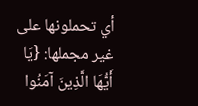أي تحملونها على غير مجملها: {يَا أَيُّهَا الَّذِينَ آمَنُوا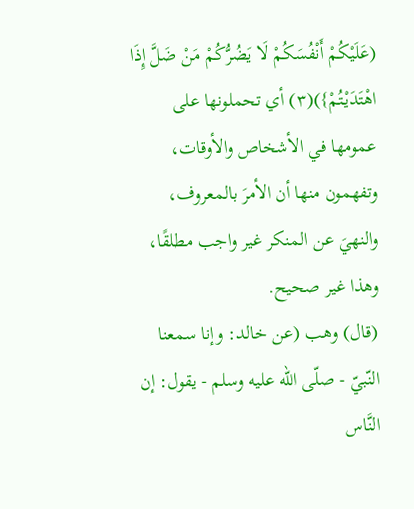(عَلَيْكُمْ أَنْفُسَكُمْ لَا يَضُرُّكُمْ مَنْ ضَلَّ إِذَا اهْتَدَيْتُمْ})(٣) أي تحملونها على عمومها في الأشخاص والأوقات، وتفهمون منها أن الأمرَ بالمعروف، والنهيَ عن المنكر غير واجب مطلقًا، وهذا غير صحيح.
(قال) وهب (عن خالد: وإنا سمعنا النّبيّ - صلّى الله عليه وسلم - يقول: إن النَّاس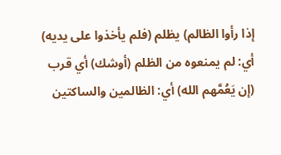إذا رأوا الظالم) يظلم (فلم يأخذوا على يديه) أي: لم يمنعوه من الظلم (أوشك) أي قرب (إن يَعُمَّهم الله) أي: الظالمين والساكتين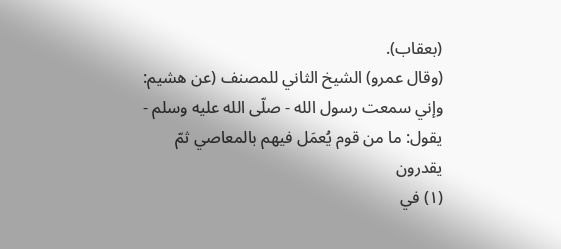(بعقاب).
(وقال عمرو) الشيخ الثاني للمصنف (عن هشيم: وإني سمعت رسول الله - صلّى الله عليه وسلم - يقول: ما من قوم يُعمَل فيهم بالمعاصي ثمّ يقدرون
(١) في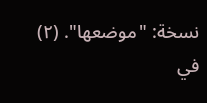نسخة: "موضعها". (٢) في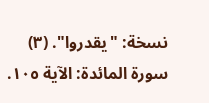نسخة: "يقدروا". (٣) سورة المائدة: الآية ١٠٥.